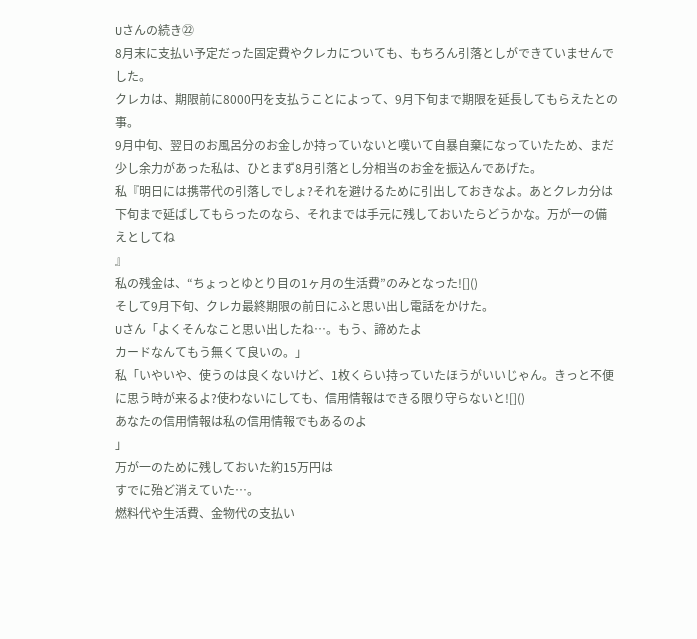Uさんの続き㉒
8月末に支払い予定だった固定費やクレカについても、もちろん引落としができていませんでした。
クレカは、期限前に8000円を支払うことによって、9月下旬まで期限を延長してもらえたとの事。
9月中旬、翌日のお風呂分のお金しか持っていないと嘆いて自暴自棄になっていたため、まだ少し余力があった私は、ひとまず8月引落とし分相当のお金を振込んであげた。
私『明日には携帯代の引落しでしょ?それを避けるために引出しておきなよ。あとクレカ分は下旬まで延ばしてもらったのなら、それまでは手元に残しておいたらどうかな。万が一の備えとしてね
』
私の残金は、“ちょっとゆとり目の1ヶ月の生活費”のみとなった![]()
そして9月下旬、クレカ最終期限の前日にふと思い出し電話をかけた。
Uさん「よくそんなこと思い出したね…。もう、諦めたよ
カードなんてもう無くて良いの。」
私「いやいや、使うのは良くないけど、1枚くらい持っていたほうがいいじゃん。きっと不便に思う時が来るよ?使わないにしても、信用情報はできる限り守らないと![]()
あなたの信用情報は私の信用情報でもあるのよ
」
万が一のために残しておいた約15万円は
すでに殆ど消えていた…。
燃料代や生活費、金物代の支払い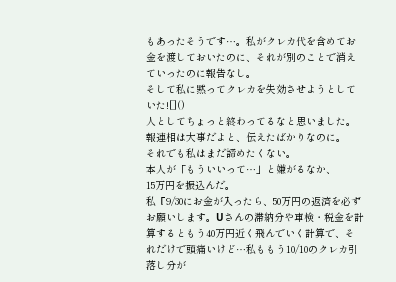もあったそうです…。私がクレカ代を含めてお金を渡しておいたのに、それが別のことで消えていったのに報告なし。
そして私に黙ってクレカを失効させようとしていた![]()
人としてちょっと終わってるなと思いました。
報連相は大事だよと、伝えたばかりなのに。
それでも私はまだ諦めたくない。
本人が「もういいって…」と嫌がるなか、
15万円を振込んだ。
私『9/30にお金が入ったら、50万円の返済を必ずお願いします。Uさんの滞納分や車検・税金を計算するともう40万円近く飛んでいく計算で、それだけで頭痛いけど…私ももう10/10のクレカ引落し分が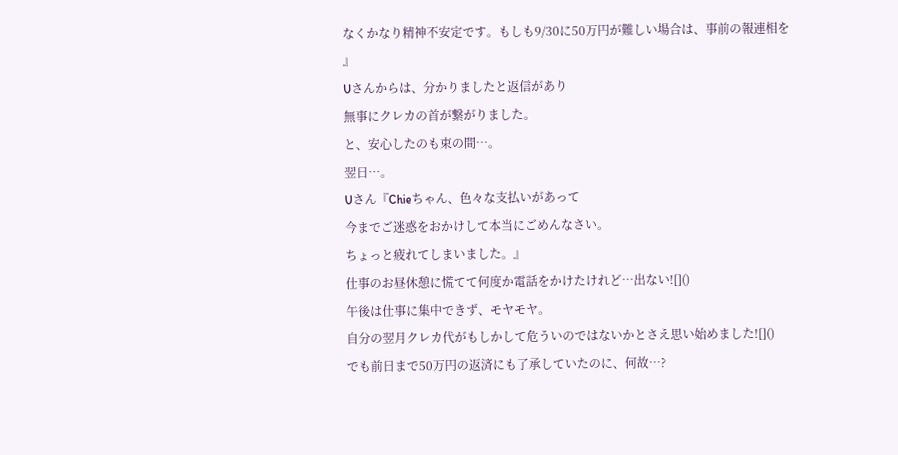なくかなり精神不安定です。もしも9/30に50万円が難しい場合は、事前の報連相を
』
Uさんからは、分かりましたと返信があり
無事にクレカの首が繋がりました。
と、安心したのも束の間…。
翌日…。
Uさん『Chieちゃん、色々な支払いがあって
今までご迷惑をおかけして本当にごめんなさい。
ちょっと疲れてしまいました。』
仕事のお昼休憩に慌てて何度か電話をかけたけれど…出ない![]()
午後は仕事に集中できず、モヤモヤ。
自分の翌月クレカ代がもしかして危ういのではないかとさえ思い始めました![]()
でも前日まで50万円の返済にも了承していたのに、何故…?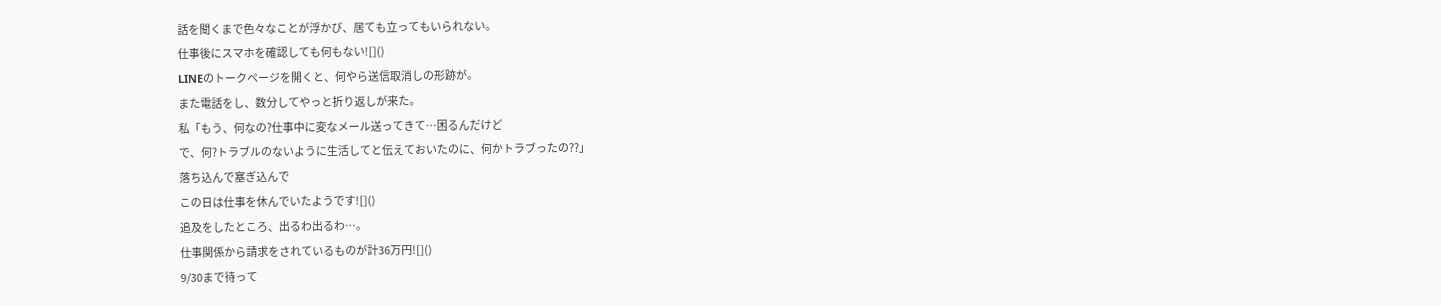話を聞くまで色々なことが浮かび、居ても立ってもいられない。
仕事後にスマホを確認しても何もない![]()
LINEのトークページを開くと、何やら送信取消しの形跡が。
また電話をし、数分してやっと折り返しが来た。
私「もう、何なの?仕事中に変なメール送ってきて…困るんだけど
で、何?トラブルのないように生活してと伝えておいたのに、何かトラブったの??」
落ち込んで塞ぎ込んで
この日は仕事を休んでいたようです![]()
追及をしたところ、出るわ出るわ…。
仕事関係から請求をされているものが計36万円![]()
9/30まで待って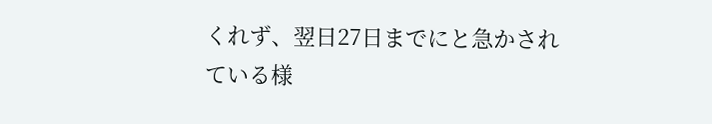くれず、翌日27日までにと急かされている様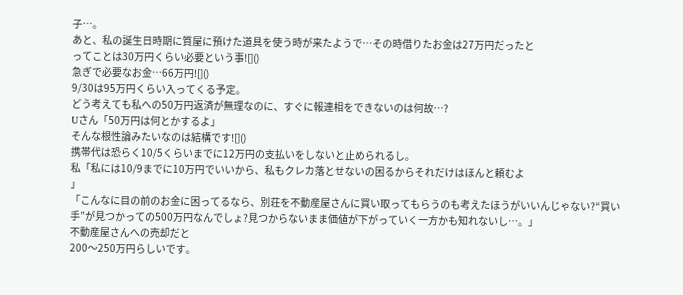子…。
あと、私の誕生日時期に質屋に預けた道具を使う時が来たようで…その時借りたお金は27万円だったと
ってことは30万円くらい必要という事![]()
急ぎで必要なお金…66万円![]()
9/30は95万円くらい入ってくる予定。
どう考えても私への50万円返済が無理なのに、すぐに報連相をできないのは何故…?
Uさん「50万円は何とかするよ」
そんな根性論みたいなのは結構です![]()
携帯代は恐らく10/5くらいまでに12万円の支払いをしないと止められるし。
私「私には10/9までに10万円でいいから、私もクレカ落とせないの困るからそれだけはほんと頼むよ
」
「こんなに目の前のお金に困ってるなら、別荘を不動産屋さんに買い取ってもらうのも考えたほうがいいんじゃない?“買い手”が見つかっての500万円なんでしょ?見つからないまま価値が下がっていく一方かも知れないし…。」
不動産屋さんへの売却だと
200〜250万円らしいです。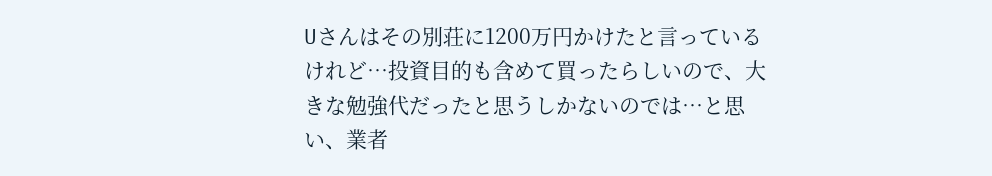Uさんはその別荘に1200万円かけたと言っているけれど…投資目的も含めて買ったらしいので、大きな勉強代だったと思うしかないのでは…と思い、業者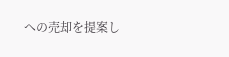への売却を提案し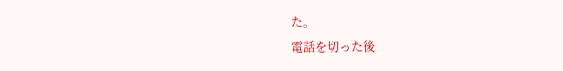た。
電話を切った後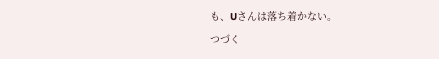も、Uさんは落ち着かない。
つづく